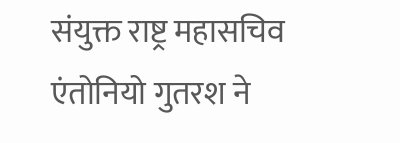संयुक्त राष्ट्र महासचिव एंतोनियो गुतरश ने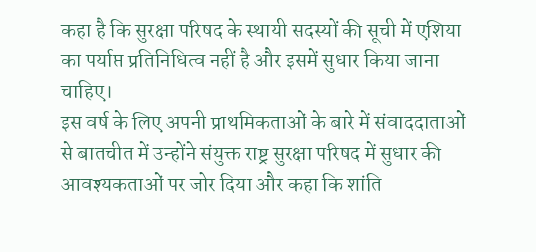कहा है कि सुरक्षा परिषद के स्थायी सदस्यों की सूची में एशिया का पर्याप्त प्रतिनिधित्व नहीं है और इसमें सुधार किया जाना चाहिए।
इस वर्ष के लिए अपनी प्राथमिकताओं के बारे में संवाददाताओं से बातचीत में उन्होंने संयुक्त राष्ट्र सुरक्षा परिषद में सुधार की आवश्यकताओं पर जोर दिया और कहा कि शांति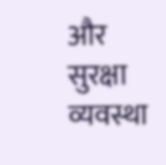और सुरक्षा व्यवस्था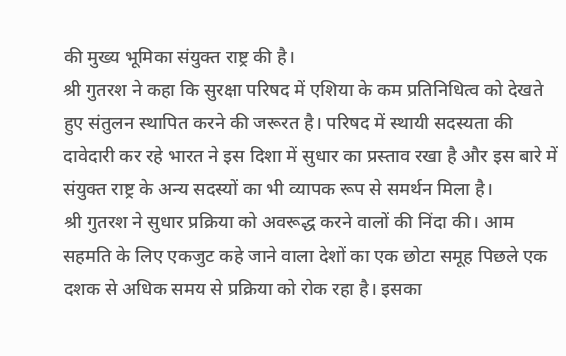की मुख्य भूमिका संयुक्त राष्ट्र की है।
श्री गुतरश ने कहा कि सुरक्षा परिषद में एशिया के कम प्रतिनिधित्व को देखते हुए संतुलन स्थापित करने की जरूरत है। परिषद में स्थायी सदस्यता की दावेदारी कर रहे भारत ने इस दिशा में सुधार का प्रस्ताव रखा है और इस बारे में संयुक्त राष्ट्र के अन्य सदस्यों का भी व्यापक रूप से समर्थन मिला है।
श्री गुतरश ने सुधार प्रक्रिया को अवरूद्ध करने वालों की निंदा की। आम सहमति के लिए एकजुट कहे जाने वाला देशों का एक छोटा समूह पिछले एक दशक से अधिक समय से प्रक्रिया को रोक रहा है। इसका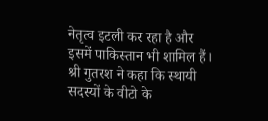नेतृत्व इटली कर रहा है और इसमें पाकिस्तान भी शामिल हैं।
श्री गुतरश ने कहा कि स्थायी सदस्यों के वीटो के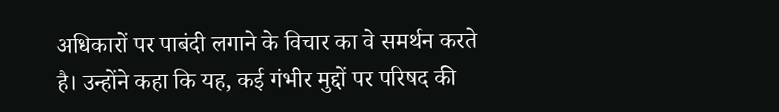अधिकारों पर पाबंदी लगाने के विचार का वे समर्थन करते है। उन्होंने कहा कि यह, कई गंभीर मुद्दों पर परिषद की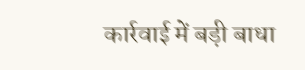कार्रवाई में बड़ी बाधा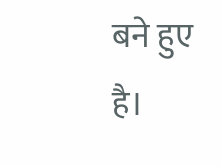बने हुए है।